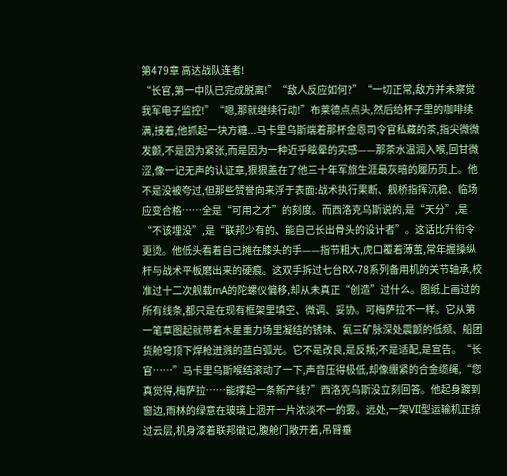第479章 高达战队连者!
“长官,第一中队已完成脱离!”“敌人反应如何?”“一切正常,敌方并未察觉我军电子监控!”“嗯,那就继续行动!”布莱德点点头,然后给杯子里的咖啡续满,接着,他抓起一块方糖...马卡里乌斯端着那杯金恩司令官私藏的茶,指尖微微发颤,不是因为紧张,而是因为一种近乎眩晕的实感——那茶水温润入喉,回甘微涩,像一记无声的认证章,狠狠盖在了他三十年军旅生涯最灰暗的履历页上。他不是没被夸过,但那些赞誉向来浮于表面:战术执行果断、舰桥指挥沉稳、临场应变合格……全是“可用之才”的刻度。而西洛克乌斯说的,是“天分”,是“不该埋没”,是“联邦少有的、能自己长出骨头的设计者”。这话比升衔令更烫。他低头看着自己摊在膝头的手——指节粗大,虎口覆着薄茧,常年握操纵杆与战术平板磨出来的硬痕。这双手拆过七台RX-78系列备用机的关节轴承,校准过十二次舰载mA的陀螺仪偏移,却从未真正“创造”过什么。图纸上画过的所有线条,都只是在现有框架里填空、微调、妥协。可梅萨拉不一样。它从第一笔草图起就带着木星重力场里凝结的锈味、氦三矿脉深处震颤的低频、船团货舱穹顶下焊枪迸溅的蓝白弧光。它不是改良,是反叛;不是适配,是宣告。“长官……”马卡里乌斯喉结滚动了一下,声音压得极低,却像绷紧的合金缆绳,“您真觉得,梅萨拉……能撑起一条新产线?”西洛克乌斯没立刻回答。他起身踱到窗边,雨林的绿意在玻璃上洇开一片浓淡不一的雾。远处,一架VII型运输机正掠过云层,机身漆着联邦徽记,腹舱门敞开着,吊臂垂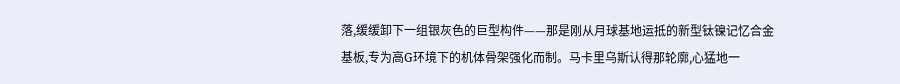落,缓缓卸下一组银灰色的巨型构件——那是刚从月球基地运抵的新型钛镍记忆合金基板,专为高G环境下的机体骨架强化而制。马卡里乌斯认得那轮廓,心猛地一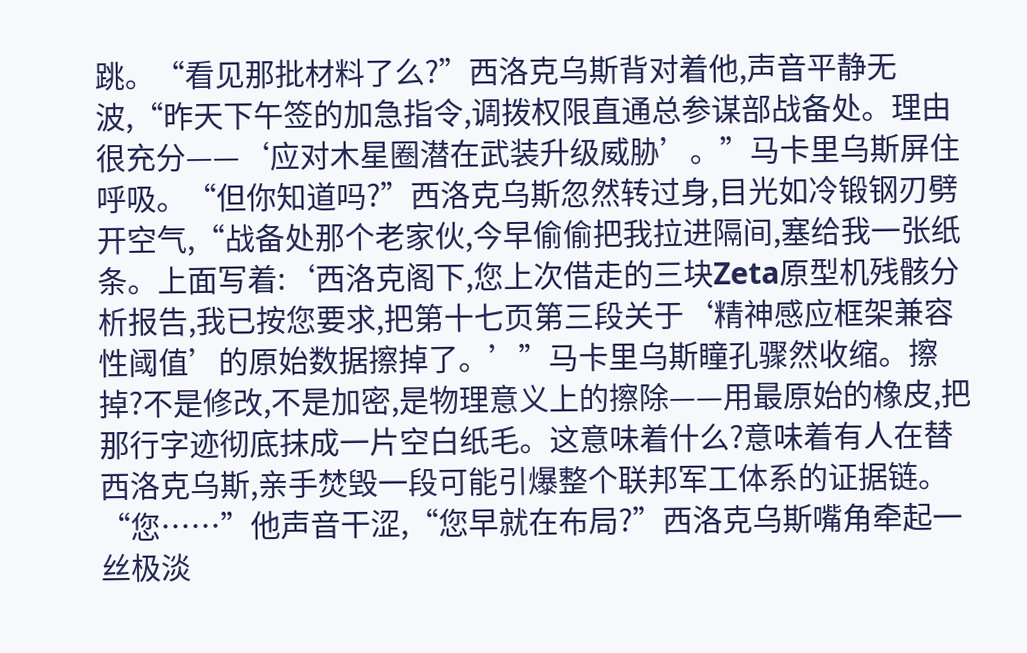跳。“看见那批材料了么?”西洛克乌斯背对着他,声音平静无波,“昨天下午签的加急指令,调拨权限直通总参谋部战备处。理由很充分——‘应对木星圈潜在武装升级威胁’。”马卡里乌斯屏住呼吸。“但你知道吗?”西洛克乌斯忽然转过身,目光如冷锻钢刃劈开空气,“战备处那个老家伙,今早偷偷把我拉进隔间,塞给我一张纸条。上面写着:‘西洛克阁下,您上次借走的三块Zeta原型机残骸分析报告,我已按您要求,把第十七页第三段关于‘精神感应框架兼容性阈值’的原始数据擦掉了。’”马卡里乌斯瞳孔骤然收缩。擦掉?不是修改,不是加密,是物理意义上的擦除——用最原始的橡皮,把那行字迹彻底抹成一片空白纸毛。这意味着什么?意味着有人在替西洛克乌斯,亲手焚毁一段可能引爆整个联邦军工体系的证据链。“您……”他声音干涩,“您早就在布局?”西洛克乌斯嘴角牵起一丝极淡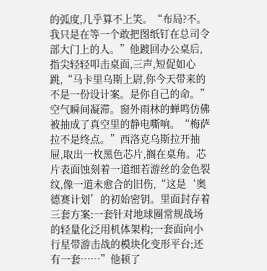的弧度,几乎算不上笑。“布局?不。我只是在等一个敢把图纸钉在总司令部大门上的人。”他踱回办公桌后,指尖轻轻叩击桌面,三声,短促如心跳,“马卡里乌斯上尉,你今天带来的不是一份设计案。是你自己的命。”空气瞬间凝滞。窗外雨林的蝉鸣仿佛被抽成了真空里的静电嘶响。“梅萨拉不是终点。”西洛克乌斯拉开抽屉,取出一枚黑色芯片,搁在桌角。芯片表面蚀刻着一道细若游丝的金色裂纹,像一道未愈合的旧伤,“这是‘奥德赛计划’的初始密钥。里面封存着三套方案:一套针对地球圈常规战场的轻量化泛用机体架构;一套面向小行星带游击战的模块化变形平台;还有一套……”他顿了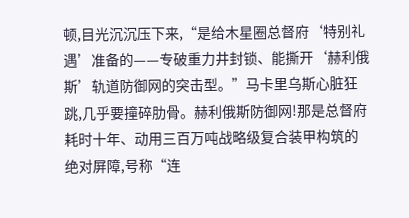顿,目光沉沉压下来,“是给木星圈总督府‘特别礼遇’准备的——专破重力井封锁、能撕开‘赫利俄斯’轨道防御网的突击型。”马卡里乌斯心脏狂跳,几乎要撞碎肋骨。赫利俄斯防御网!那是总督府耗时十年、动用三百万吨战略级复合装甲构筑的绝对屏障,号称“连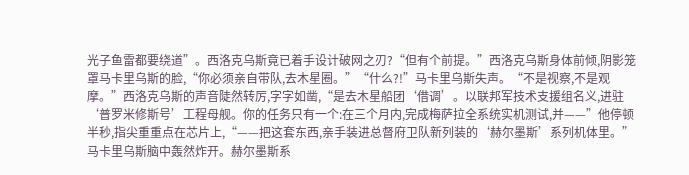光子鱼雷都要绕道”。西洛克乌斯竟已着手设计破网之刃?“但有个前提。”西洛克乌斯身体前倾,阴影笼罩马卡里乌斯的脸,“你必须亲自带队,去木星圈。”“什么?!”马卡里乌斯失声。“不是视察,不是观摩。”西洛克乌斯的声音陡然转厉,字字如凿,“是去木星船团‘借调’。以联邦军技术支援组名义,进驻‘普罗米修斯号’工程母舰。你的任务只有一个:在三个月内,完成梅萨拉全系统实机测试,并——”他停顿半秒,指尖重重点在芯片上,“——把这套东西,亲手装进总督府卫队新列装的‘赫尔墨斯’系列机体里。”马卡里乌斯脑中轰然炸开。赫尔墨斯系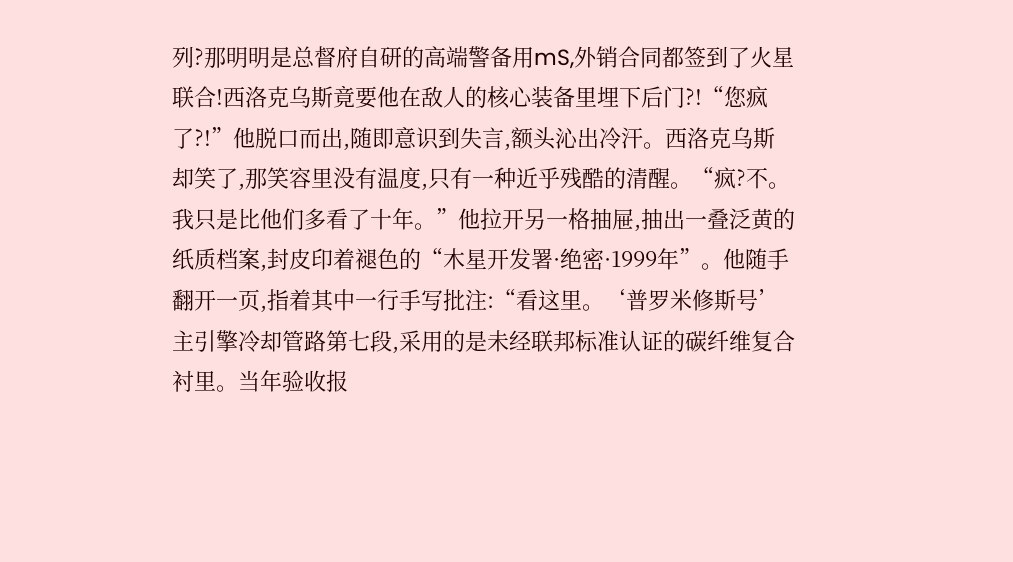列?那明明是总督府自研的高端警备用mS,外销合同都签到了火星联合!西洛克乌斯竟要他在敌人的核心装备里埋下后门?!“您疯了?!”他脱口而出,随即意识到失言,额头沁出冷汗。西洛克乌斯却笑了,那笑容里没有温度,只有一种近乎残酷的清醒。“疯?不。我只是比他们多看了十年。”他拉开另一格抽屉,抽出一叠泛黄的纸质档案,封皮印着褪色的“木星开发署·绝密·1999年”。他随手翻开一页,指着其中一行手写批注:“看这里。‘普罗米修斯号’主引擎冷却管路第七段,采用的是未经联邦标准认证的碳纤维复合衬里。当年验收报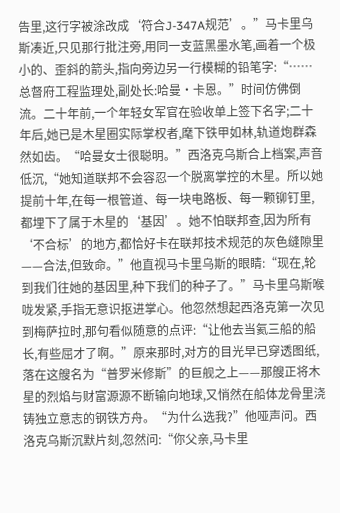告里,这行字被涂改成‘符合J-347A规范’。”马卡里乌斯凑近,只见那行批注旁,用同一支蓝黑墨水笔,画着一个极小的、歪斜的箭头,指向旁边另一行模糊的铅笔字:“……总督府工程监理处,副处长:哈曼·卡恩。”时间仿佛倒流。二十年前,一个年轻女军官在验收单上签下名字;二十年后,她已是木星圈实际掌权者,麾下铁甲如林,轨道炮群森然如齿。“哈曼女士很聪明。”西洛克乌斯合上档案,声音低沉,“她知道联邦不会容忍一个脱离掌控的木星。所以她提前十年,在每一根管道、每一块电路板、每一颗铆钉里,都埋下了属于木星的‘基因’。她不怕联邦查,因为所有‘不合标’的地方,都恰好卡在联邦技术规范的灰色缝隙里——合法,但致命。”他直视马卡里乌斯的眼睛:“现在,轮到我们往她的基因里,种下我们的种子了。”马卡里乌斯喉咙发紧,手指无意识抠进掌心。他忽然想起西洛克第一次见到梅萨拉时,那句看似随意的点评:“让他去当氦三船的船长,有些屈才了啊。”原来那时,对方的目光早已穿透图纸,落在这艘名为“普罗米修斯”的巨舰之上——那艘正将木星的烈焰与财富源源不断输向地球,又悄然在船体龙骨里浇铸独立意志的钢铁方舟。“为什么选我?”他哑声问。西洛克乌斯沉默片刻,忽然问:“你父亲,马卡里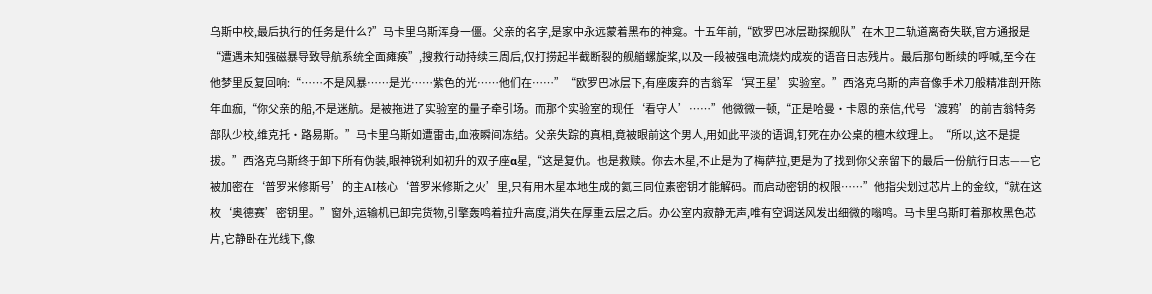乌斯中校,最后执行的任务是什么?”马卡里乌斯浑身一僵。父亲的名字,是家中永远蒙着黑布的神龛。十五年前,“欧罗巴冰层勘探舰队”在木卫二轨道离奇失联,官方通报是“遭遇未知强磁暴导致导航系统全面瘫痪”,搜救行动持续三周后,仅打捞起半截断裂的舰艏螺旋桨,以及一段被强电流烧灼成炭的语音日志残片。最后那句断续的呼喊,至今在他梦里反复回响:“……不是风暴……是光……紫色的光……他们在……”“欧罗巴冰层下,有座废弃的吉翁军‘冥王星’实验室。”西洛克乌斯的声音像手术刀般精准剖开陈年血痂,“你父亲的船,不是迷航。是被拖进了实验室的量子牵引场。而那个实验室的现任‘看守人’……”他微微一顿,“正是哈曼·卡恩的亲信,代号‘渡鸦’的前吉翁特务部队少校,维克托·路易斯。”马卡里乌斯如遭雷击,血液瞬间冻结。父亲失踪的真相,竟被眼前这个男人,用如此平淡的语调,钉死在办公桌的檀木纹理上。“所以,这不是提拔。”西洛克乌斯终于卸下所有伪装,眼神锐利如初升的双子座α星,“这是复仇。也是救赎。你去木星,不止是为了梅萨拉,更是为了找到你父亲留下的最后一份航行日志——它被加密在‘普罗米修斯号’的主AI核心‘普罗米修斯之火’里,只有用木星本地生成的氦三同位素密钥才能解码。而启动密钥的权限……”他指尖划过芯片上的金纹,“就在这枚‘奥德赛’密钥里。”窗外,运输机已卸完货物,引擎轰鸣着拉升高度,消失在厚重云层之后。办公室内寂静无声,唯有空调送风发出细微的嗡鸣。马卡里乌斯盯着那枚黑色芯片,它静卧在光线下,像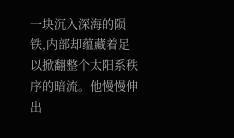一块沉入深海的陨铁,内部却蕴藏着足以掀翻整个太阳系秩序的暗流。他慢慢伸出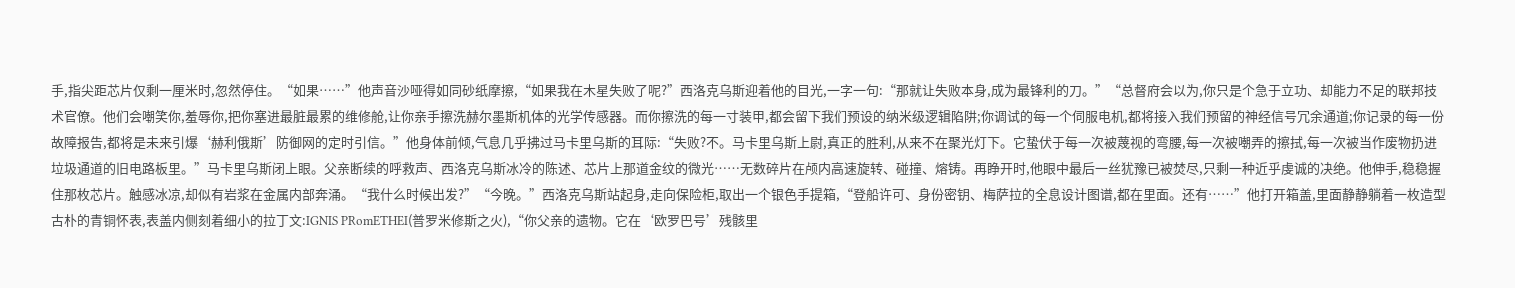手,指尖距芯片仅剩一厘米时,忽然停住。“如果……”他声音沙哑得如同砂纸摩擦,“如果我在木星失败了呢?”西洛克乌斯迎着他的目光,一字一句:“那就让失败本身,成为最锋利的刀。”“总督府会以为,你只是个急于立功、却能力不足的联邦技术官僚。他们会嘲笑你,羞辱你,把你塞进最脏最累的维修舱,让你亲手擦洗赫尔墨斯机体的光学传感器。而你擦洗的每一寸装甲,都会留下我们预设的纳米级逻辑陷阱;你调试的每一个伺服电机,都将接入我们预留的神经信号冗余通道;你记录的每一份故障报告,都将是未来引爆‘赫利俄斯’防御网的定时引信。”他身体前倾,气息几乎拂过马卡里乌斯的耳际:“失败?不。马卡里乌斯上尉,真正的胜利,从来不在聚光灯下。它蛰伏于每一次被蔑视的弯腰,每一次被嘲弄的擦拭,每一次被当作废物扔进垃圾通道的旧电路板里。”马卡里乌斯闭上眼。父亲断续的呼救声、西洛克乌斯冰冷的陈述、芯片上那道金纹的微光……无数碎片在颅内高速旋转、碰撞、熔铸。再睁开时,他眼中最后一丝犹豫已被焚尽,只剩一种近乎虔诚的决绝。他伸手,稳稳握住那枚芯片。触感冰凉,却似有岩浆在金属内部奔涌。“我什么时候出发?”“今晚。”西洛克乌斯站起身,走向保险柜,取出一个银色手提箱,“登船许可、身份密钥、梅萨拉的全息设计图谱,都在里面。还有……”他打开箱盖,里面静静躺着一枚造型古朴的青铜怀表,表盖内侧刻着细小的拉丁文:IGNIS PRomETHEI(普罗米修斯之火),“你父亲的遗物。它在‘欧罗巴号’残骸里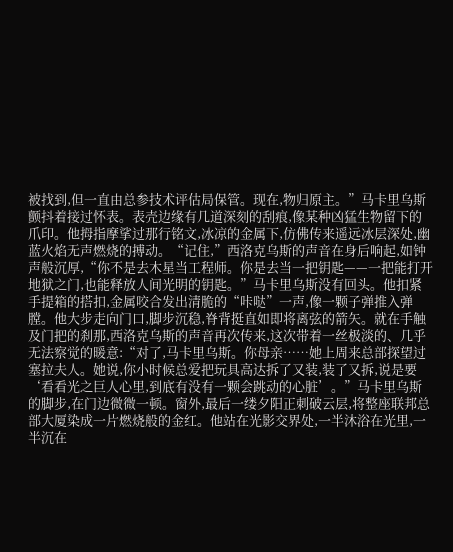被找到,但一直由总参技术评估局保管。现在,物归原主。”马卡里乌斯颤抖着接过怀表。表壳边缘有几道深刻的刮痕,像某种凶猛生物留下的爪印。他拇指摩挲过那行铭文,冰凉的金属下,仿佛传来遥远冰层深处,幽蓝火焰无声燃烧的搏动。“记住,”西洛克乌斯的声音在身后响起,如钟声般沉厚,“你不是去木星当工程师。你是去当一把钥匙——一把能打开地狱之门,也能释放人间光明的钥匙。”马卡里乌斯没有回头。他扣紧手提箱的搭扣,金属咬合发出清脆的“咔哒”一声,像一颗子弹推入弹膛。他大步走向门口,脚步沉稳,脊背挺直如即将离弦的箭矢。就在手触及门把的刹那,西洛克乌斯的声音再次传来,这次带着一丝极淡的、几乎无法察觉的暖意:“对了,马卡里乌斯。你母亲……她上周来总部探望过塞拉夫人。她说,你小时候总爱把玩具高达拆了又装,装了又拆,说是要‘看看光之巨人心里,到底有没有一颗会跳动的心脏’。”马卡里乌斯的脚步,在门边微微一顿。窗外,最后一缕夕阳正刺破云层,将整座联邦总部大厦染成一片燃烧般的金红。他站在光影交界处,一半沐浴在光里,一半沉在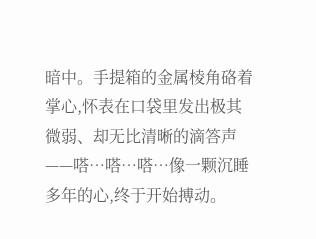暗中。手提箱的金属棱角硌着掌心,怀表在口袋里发出极其微弱、却无比清晰的滴答声——嗒…嗒…嗒…像一颗沉睡多年的心,终于开始搏动。